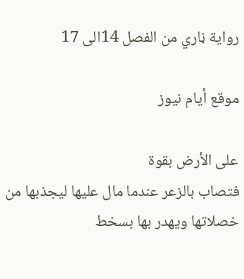رواية ڼاري من الفصل 14الى 17

موقع أيام نيوز

على الأرض بقوة
فتصاب بالزعر عندما مال عليها ليجذبها من خصلاتها ويهدر بها بسخط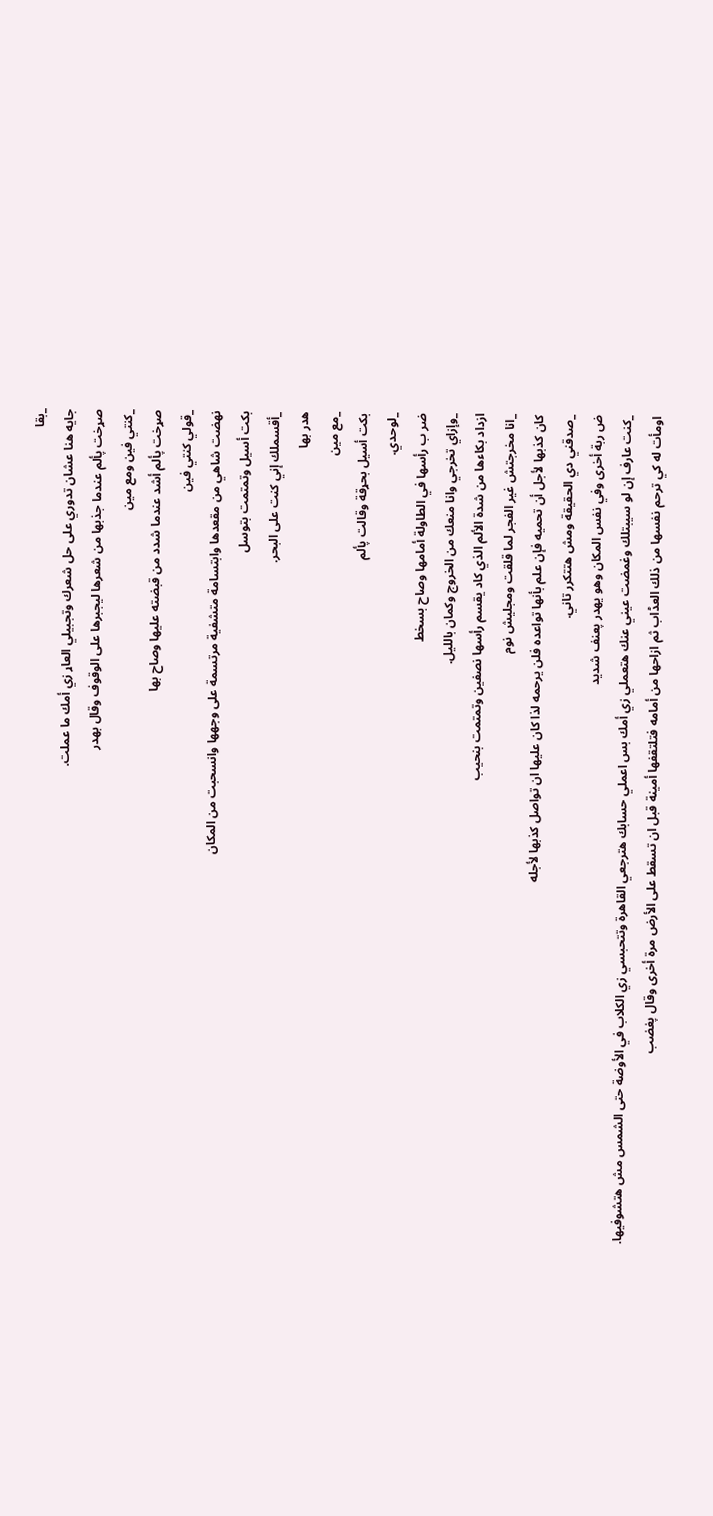_بقا
جايه هنا عشان تدوري على حل شعرك وتجبيلي العاړ زي أمك ما عملت.
صړخت پألم عندما جذبها من شعرها ليجبرها على الوقوف وقال بهدر
_كنتي فين ومع مين
صړخت پألم أشد عندما شدد من قبضته عليها وصاح بها
_قولي كنتي فين
نهضت شاهي من مقعدها وابتسامة متشفية مرتسمة على وجهها وانسحبت من المكان
بكت أسيل وتمتمت بتوسل
_أقسملك إني كنت على البحر.
هدر بها
_مع مين
بكت أسيل بحړقة وقالت پألم
_لوحدي.
ضر ب رأسها في الطاولة أمامها وصاح بسخط
_وإزاي تخرجي وانا منعك من الخروج وكمان بالليل.
ازداد بكاءها من شدة الألم الذي كاد يقسم رأسها نصفين وتمتمت بنحيب
_انا مخرجتش غير الفجر لما قلقت ومجليش نوم
كان كذبها لأجل أن تحميه فإن علم بأنها تواعده فلن يرحمه لذا كان عليها ان تواصل كذبها لأجله
_صدقني دي الحقيقة ومش هتتكرر تاني.
ض ربة أخرى وفي نفس المكان وهو يهدر پعنف شديد
_كنت عارف إن لو سيبتلك وغمضت عيني عنك هتعملي زي أمك بس اعملي حسابك هترجعي القاهرة وتتحبسي زي الكلاب في الأوضة حتى الشمس مش هتشوفيها.
اومأت له كي ترحم نفسها من ذلك العڈاب ثم ازاحها من أمامه فتلتقفها أمينة قبل ان تسقط على الأرض مرة أخرى وقال پغضب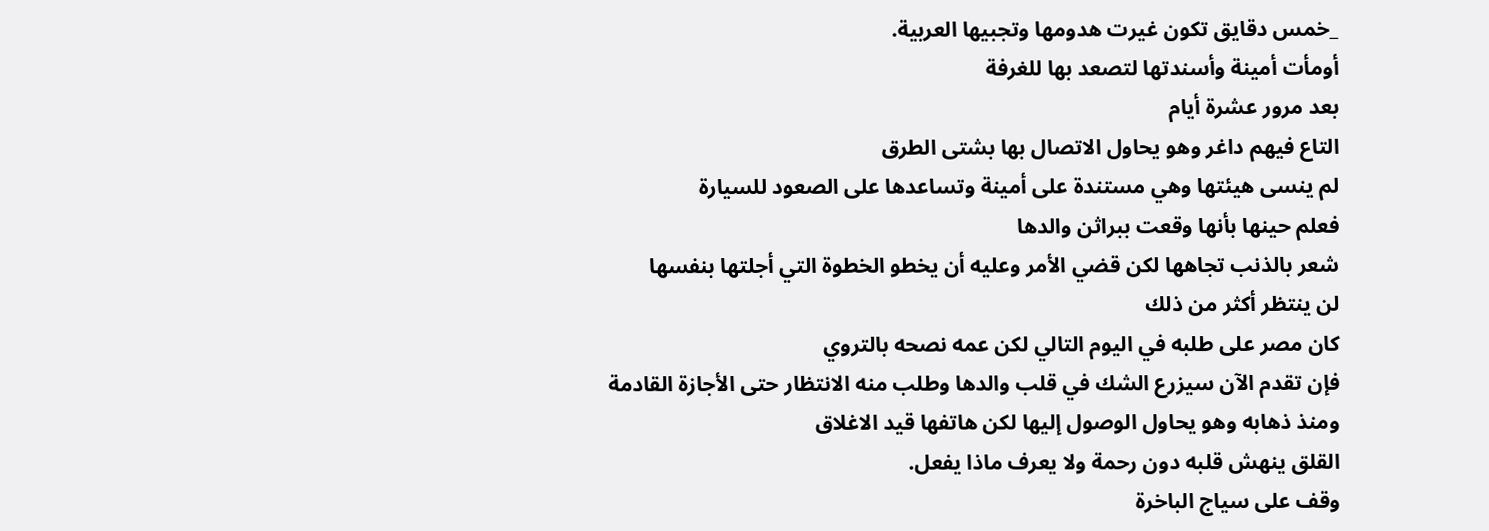_خمس دقايق تكون غيرت هدومها وتجبيها العربية.
أومأت أمينة وأسندتها لتصعد بها للغرفة
بعد مرور عشرة أيام
التاع فيهم داغر وهو يحاول الاتصال بها بشتى الطرق
لم ينسى هيئتها وهي مستندة على أمينة وتساعدها على الصعود للسيارة
فعلم حينها بأنها وقعت ببراثن والدها
شعر بالذنب تجاهها لكن قضي الأمر وعليه أن يخطو الخطوة التي أجلتها بنفسها
لن ينتظر أكثر من ذلك
كان مصر على طلبه في اليوم التالي لكن عمه نصحه بالتروي
فإن تقدم الآن سيزرع الشك في قلب والدها وطلب منه الانتظار حتى الأجازة القادمة
ومنذ ذهابه وهو يحاول الوصول إليها لكن هاتفها قيد الاغلاق
القلق ينهش قلبه دون رحمة ولا يعرف ماذا يفعل.
وقف على سياج الباخرة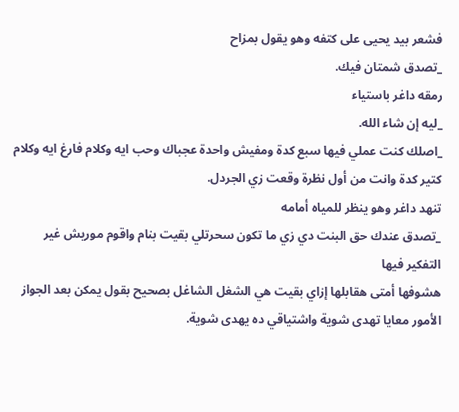فشعر بيد يحيى على كتفه وهو يقول بمزاح
_تصدق شمتان فيك.
رمقه داغر باستياء
_ليه إن شاء الله.
_اصلك كنت عملي فيها سبع كدة ومفيش واحدة عجباك وحب ايه وكلام فارغ ايه وكلام كتير كدة وانت من أول نظرة وقعت زي الجردل.
تنهد داغر وهو ينظر للمياه أمامه
_تصدق عندك حق البنت دي زي ما تكون سحرتلي بقيت بنام واقوم موريش غير التفكير فيها
هشوفها أمتى هقابلها إزاي بقيت هي الشغل الشاغل بصحيح بقول يمكن بعد الجواز الأمور معايا تهدى شوية واشتياقي ده يهدى شوية.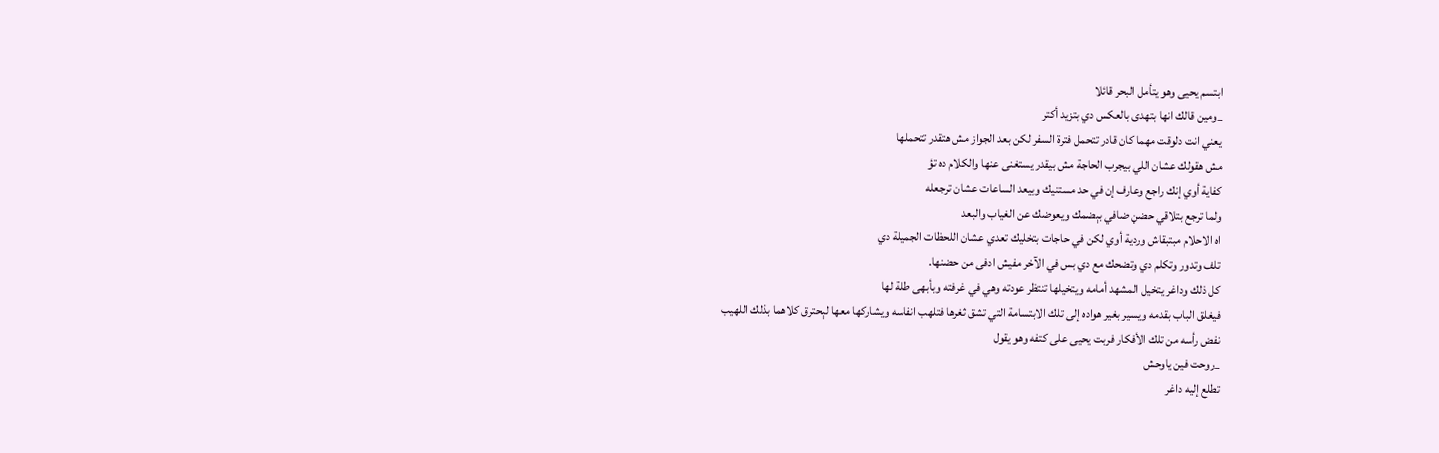ابتسم يحيى وهو يتأمل البحر قائلا
_ومين قالك انها بتهدى بالعكس دي بتزيد أكتر
يعني انت دلوقت مهما كان قادر تتحمل فترة السفر لكن بعد الجواز مش هتقدر تتحملها
مش هقولك عشان اللي بيجرب الحاجة مش بيقدر يستغنى عنها والكلام ده تؤ
كفاية أوي إنك راجع وعارف إن في حد مستنيك وبيعد الساعات عشان ترجعله
ولما ترجع بتلاقي حضڼ ضافي بېضمك ويعوضك عن الغياب والبعد
اه الاحلام مبتبقاش وردية أوي لكن في حاجات بتخليك تعدي عشان اللحظات الجميلة دي
تلف وتدور وتكلم دي وتضحك مع دي بس في الآخر مفيش ادفى من حضنها.
كل ذلك وداغر يتخيل المشهد أمامه ويتخيلها تنتظر عودته وهي في غرفته وبأبهى طلة لها
فيغلق الباب بقدمه ويسير بغير هواده إلى تلك الابتسامة التي تشق ثغرها فتلهب انفاسه ويشاركها معها لېحترق كلاهما بذلك اللهيب
نفض رأسه من تلك الأفكار فربت يحيى على كتفه وهو يقول
_روحت فين ياوحش
تطلع إليه داغر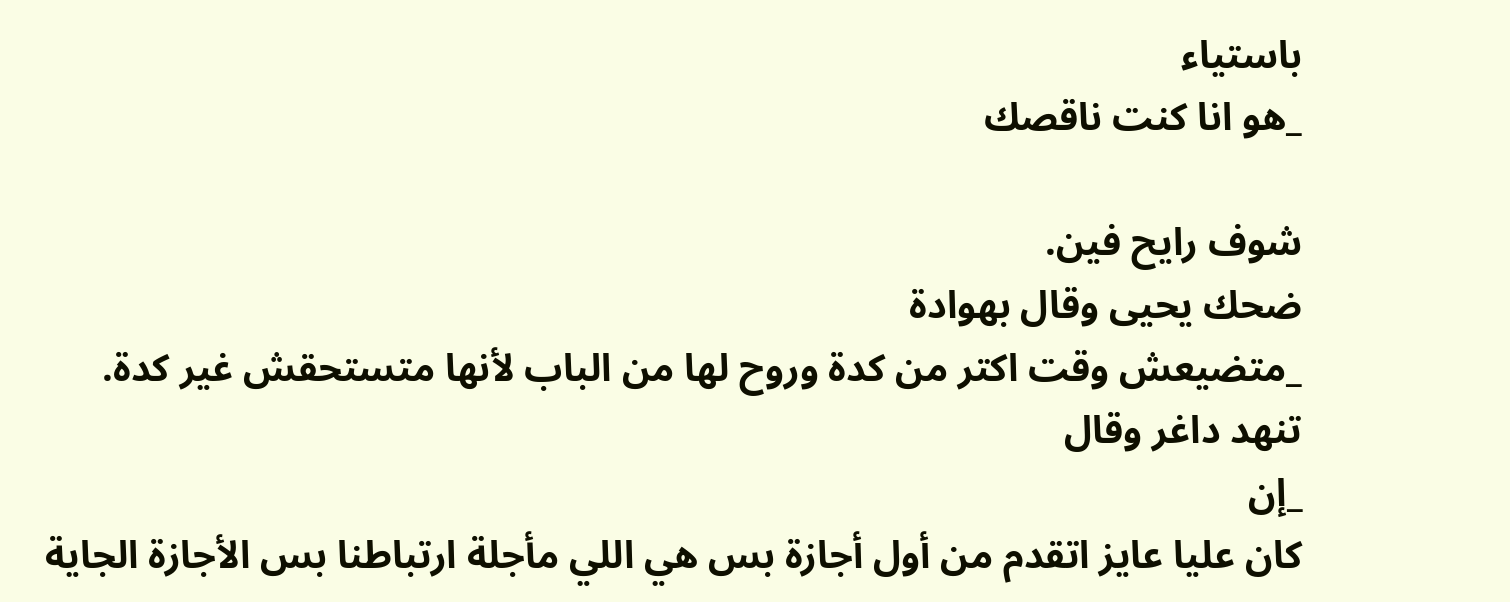باستياء
_هو انا كنت ناقصك

شوف رايح فين.
ضحك يحيى وقال بهوادة
_متضيعش وقت اكتر من كدة وروح لها من الباب لأنها متستحقش غير كدة.
تنهد داغر وقال
_إن
كان عليا عايز اتقدم من أول أجازة بس هي اللي مأجلة ارتباطنا بس الأجازة الجاية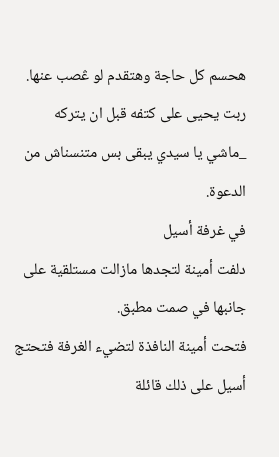هحسم كل حاجة وهتقدم لو ڠصب عنها.
ربت يحيى على كتفه قبل ان يتركه
_ماشي يا سيدي يبقى بس متنسناش من الدعوة.
في غرفة أسيل
دلفت أمينة لتجدها مازالت مستلقية على جانبها في صمت مطبق.
فتحت أمينة النافذة لتضيء الغرفة فتحتج أسيل على ذلك قائلة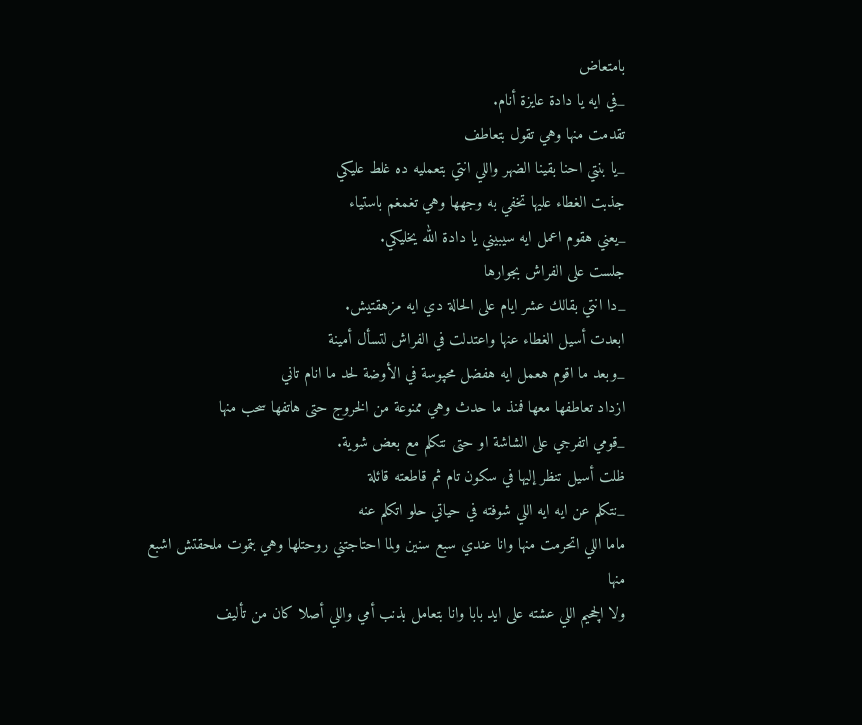بامتعاض
_في ايه يا دادة عايزة أنام.
تقدمت منها وهي تقول بتعاطف
_يا بنتي احنا بقينا الضهر واللي انتي بتعمليه ده غلط عليكي
جذبت الغطاء عليها تخفي به وجهها وهي تغمغم باستياء
_يعني هقوم اعمل ايه سيبيني يا دادة الله يخليكي.
جلست على الفراش بجوارها
_دا انتي بقالك عشر ايام على الحالة دي ايه مزهقتيش.
ابعدت أسيل الغطاء عنها واعتدلت في الفراش لتسأل أمينة
_وبعد ما اقوم هعمل ايه هفضل محپوسة في الأوضة لحد ما انام تاني
ازداد تعاطفها معها فمنذ ما حدث وهي ممنوعة من الخروج حتى هاتفها سحب منها
_قومي اتفرجي على الشاشة او حتى نتكلم مع بعض شوية.
ظلت أسيل تنظر إليها في سكون تام ثم قاطعته قائلة
_نتكلم عن ايه ايه اللي شوفته في حياتي حلو اتكلم عنه
ماما اللي اتحرمت منها وانا عندي سبع سنين ولما احتاجتني روحتلها وهي بټموت ملحقتش اشبع منها
ولا الچحيم اللي عشته على ايد بابا وانا بتعامل بذنب أمي واللي أصلا كان من تأليف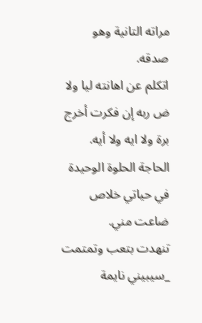مراته التانية وهو صدقه.
اتكلم عن اهانته ليا ولا ض ربه إن فكرت أخرج برة ولا ايه ولا أيه.
الحاجة الحلوة الوحيدة في حياتي خلاص ضاعت مني.
تنهدت بتعب وتمتمت
_سيبيني نايمة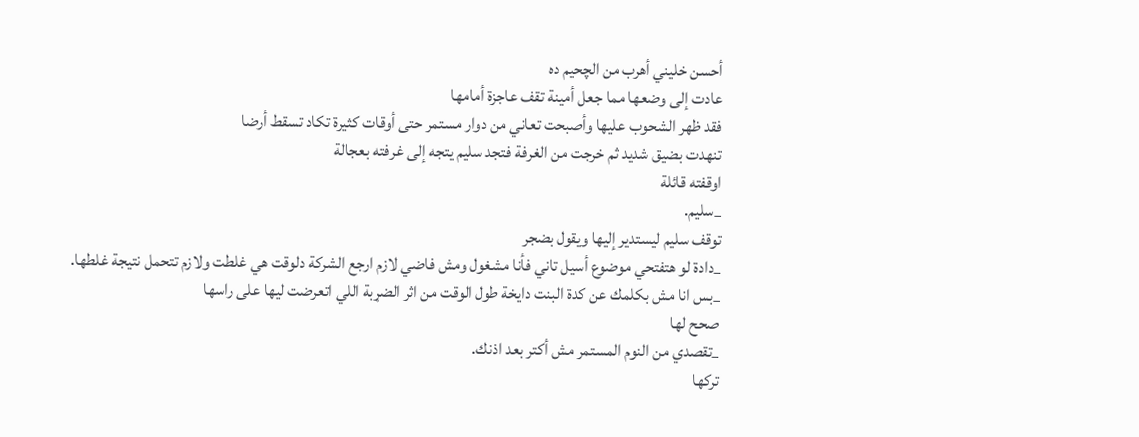أحسن خليني أهرب من الچحيم ده
عادت إلى وضعها مما جعل أمينة تقف عاجزة أمامها
فقد ظهر الشحوب عليها وأصبحت تعاني من دوار مستمر حتى أوقات كثيرة تكاد تسقط أرضا
تنهدت بضيق شديد ثم خرجت من الغرفة فتجد سليم يتجه إلى غرفته بعجالة
اوقفته قائلة
_سليم.
توقف سليم ليستدير إليها ويقول بضجر
_دادة لو هتفتحي موضوع أسيل تاني فأنا مشغول ومش فاضي لازم ارجع الشركة دلوقت هي غلطت ولازم تتحمل نتيجة غلطها.
_بس انا مش بكلمك عن كدة البنت دايخة طول الوقت من اثر الضړبة اللي اتعرضت ليها على راسها
صحح لها
_تقصدي من النوم المستمر مش أكتر بعد اذنك.
تركها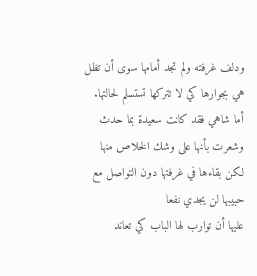ودلف غرفته ولم تجد أمامها سوى أن تظل هي بجوارها كي لا تتركها تستسلم لحالتها.
أما شاهي فقد كانت سعيدة بما حدث وشعرت بأنها على وشك الخلاص منها
لكن بقاءها في غرفتها دون التواصل مع حبيبها لن يجدي نفعا
عليها أن توارب لها الباب كي تعاند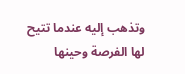وتذهب إليه عندما تتيح لها الفرصة وحينها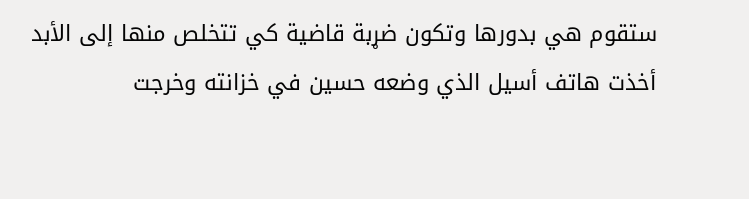ستقوم هي بدورها وتكون ضړبة قاضية كي تتخلص منها إلى الأبد
أخذت هاتف أسيل الذي وضعه حسين في خزانته وخرجت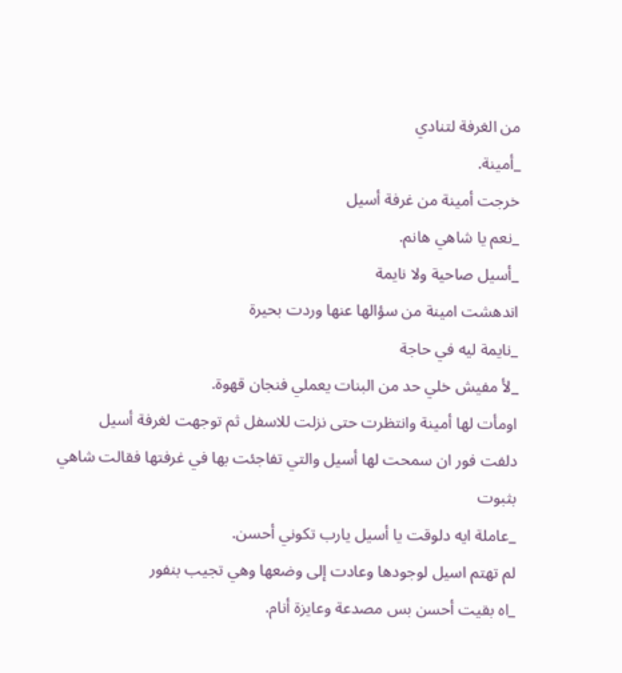من الغرفة لتنادي
_أمينة.
خرجت أمينة من غرفة أسيل
_نعم يا شاهي هانم.
_أسيل صاحية ولا نايمة
اندهشت امينة من سؤالها عنها وردت بحيرة
_نايمة ليه في حاجة
_لأ مفيش خلي حد من البنات يعملي فنجان قهوة.
اومأت لها أمينة وانتظرت حتى نزلت للاسفل ثم توجهت لغرفة أسيل
دلفت فور ان سمحت لها أسيل والتي تفاجئت بها في غرفتها فقالت شاهي بثبوت
_عاملة ايه دلوقت يا أسيل يارب تكوني أحسن.
لم تهتم اسيل لوجودها وعادت إلى وضعها وهي تجيب بنفور
_اه بقيت أحسن بس مصدعة وعايزة أنام.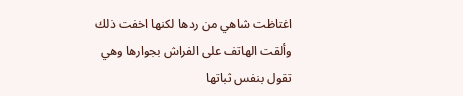اغتاظت شاهي من ردها لكنها اخفت ذلك وألقت الهاتف على الفراش بجوارها وهي تقول بنفس ثباتها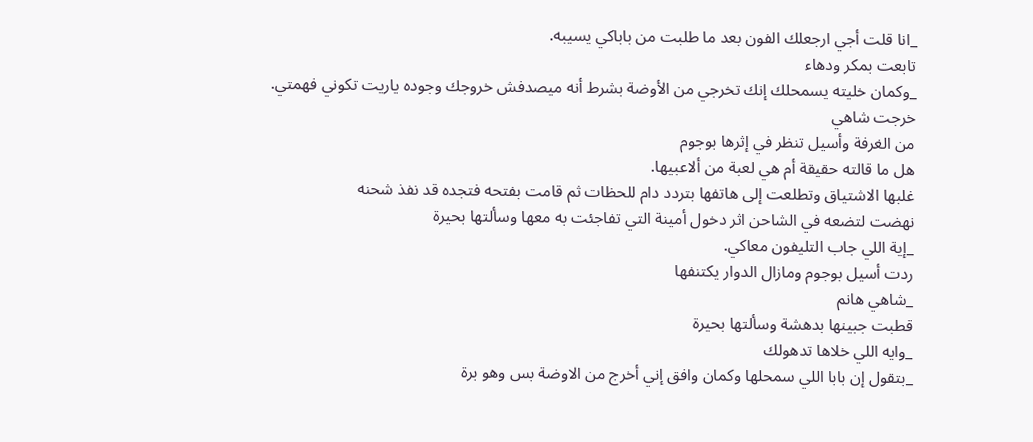_انا قلت أجي ارجعلك الفون بعد ما طلبت من باباكي يسيبه.
تابعت بمكر ودهاء
_وكمان خليته يسمحلك إنك تخرجي من الأوضة بشرط أنه ميصدفش خروجك وجوده ياريت تكوني فهمتي.
خرجت شاهي
من الغرفة وأسيل تنظر في إثرها بوجوم
هل ما قالته حقيقة أم هي لعبة من ألاعبيها.
غلبها الاشتياق وتطلعت إلى هاتفها بتردد دام للحظات ثم قامت بفتحه فتجده قد نفذ شحنه
نهضت لتضعه في الشاحن اثر دخول أمينة التي تفاجئت به معها وسألتها بحيرة
_إية اللي جاب التليفون معاكي.
ردت أسيل بوجوم ومازال الدوار يكتنفها
_شاهي هانم
قطبت جبينها بدهشة وسألتها بحيرة
_وايه اللي خلاها تدهولك
_بتقول إن بابا اللي سمحلها وكمان وافق إني أخرج من الاوضة بس وهو برة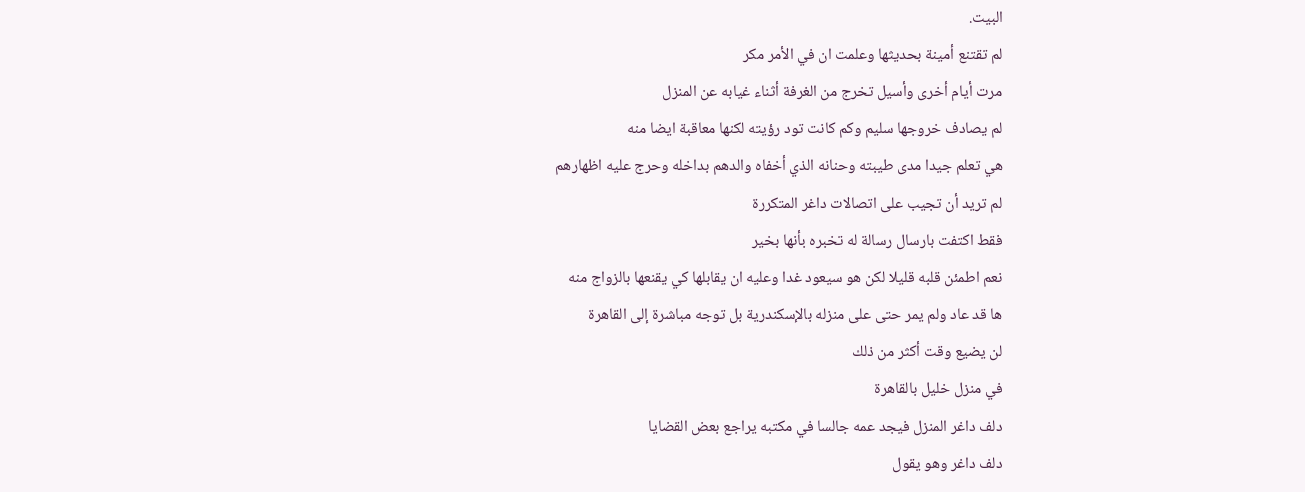البيت.
لم تقتنع أمينة بحديثها وعلمت ان في الأمر مكر
مرت أيام أخرى وأسيل تخرج من الغرفة أثناء غيابه عن المنزل
لم يصادف خروجها سليم وكم كانت تود رؤيته لكنها معاقبة ايضا منه
هي تعلم جيدا مدى طيبته وحنانه الذي أخفاه والدهم بداخله وحرج عليه اظهارهم
لم تريد أن تجيب على اتصالات داغر المتكررة
فقط اكتفت بارسال رسالة له تخبره بأنها بخير
نعم اطمئن قلبه قليلا لكن هو سيعود غدا وعليه ان يقابلها كي يقنعها بالزواج منه
ها قد عاد ولم يمر حتى على منزله بالإسكندرية بل توجه مباشرة إلى القاهرة
لن يضيع وقت أكثر من ذلك
في منزل خليل بالقاهرة
دلف داغر المنزل فيجد عمه جالسا في مكتبه يراجع بعض القضايا
دلف داغر وهو يقول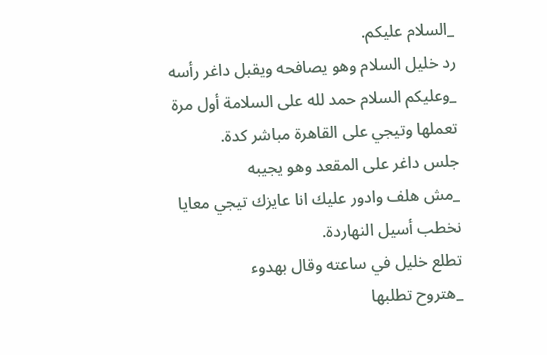_السلام عليكم.
رد خليل السلام وهو يصافحه ويقبل داغر رأسه
_وعليكم السلام حمد لله على السلامة أول مرة تعملها وتيجي على القاهرة مباشر كدة.
جلس داغر على المقعد وهو يجيبه
_مش هلف وادور عليك انا عايزك تيجي معايا نخطب أسيل النهاردة.
تطلع خليل في ساعته وقال بهدوء
_هتروح تطلبها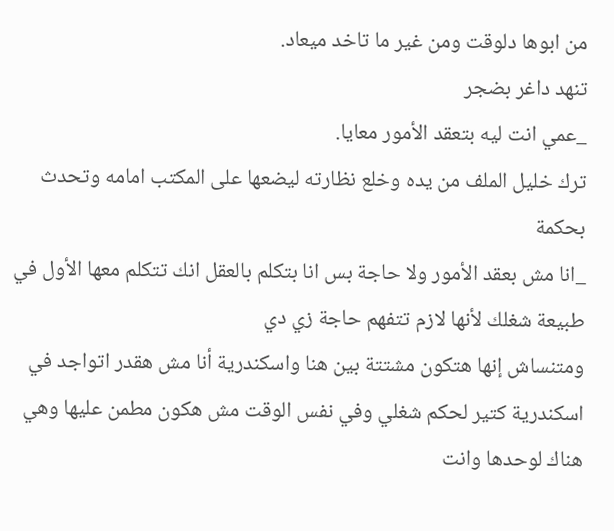من ابوها دلوقت ومن غير ما تاخد ميعاد.
تنهد داغر بضجر
_عمي انت ليه بتعقد الأمور معايا.
ترك خليل الملف من يده وخلع نظارته ليضعها على المكتب امامه وتحدث بحكمة
_انا مش بعقد الأمور ولا حاجة بس انا بتكلم بالعقل انك تتكلم معها الأول في طبيعة شغلك لأنها لازم تتفهم حاجة زي دي
ومتنساش إنها هتكون مشتتة بين هنا واسكندرية أنا مش هقدر اتواجد في اسكندرية كتير لحكم شغلي وفي نفس الوقت مش هكون مطمن عليها وهي هناك لوحدها وانت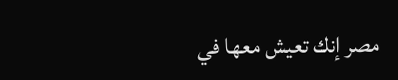مصر إنك تعيش معها في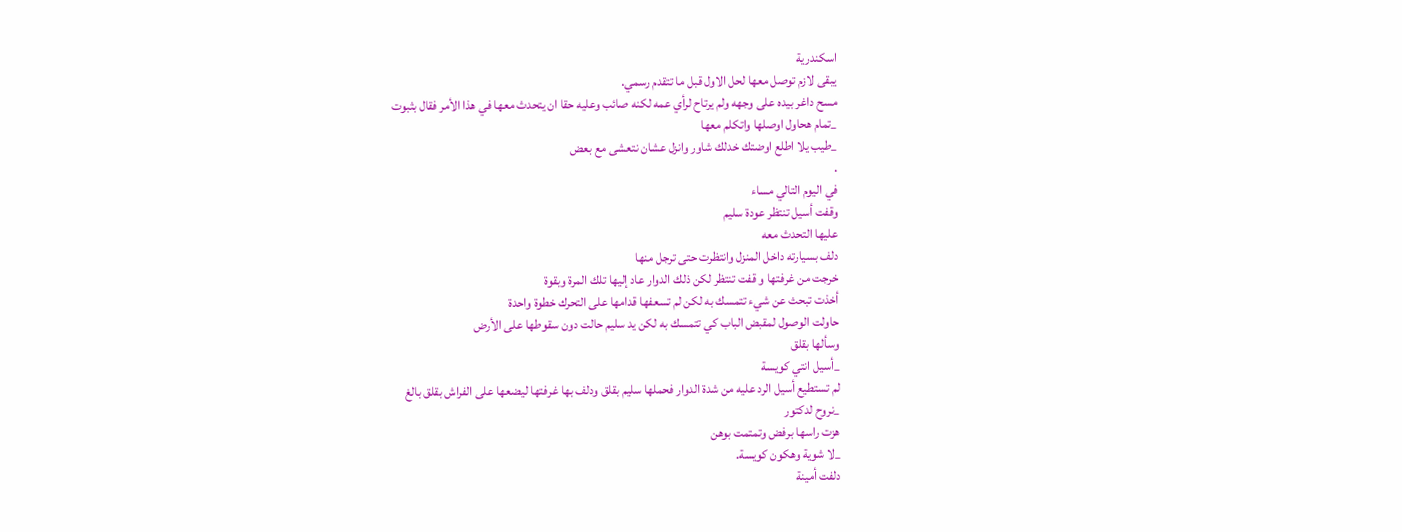اسكندرية
يبقى لازم توصل معها لحل الاول قبل ما تتقدم رسمي.
مسح داغر بيده على وجهه ولم يرتاح لرأي عمه لكنه صائب وعليه حقا ان يتحدث معها في هذا الأمر فقال بثبوت
_تمام هحاول اوصلها واتكلم معها
_طيب يلا اطلع اوضتك خدلك شاور وانزل عشان نتعشى مع بعض
.
في اليوم التالي مساء
وقفت أسيل تنتظر عودة سليم
عليها التحدث معه
دلف بسيارته داخل المنزل وانتظرت حتى ترجل منها
خرجت من غرفتها و قفت تنتظر لكن ذلك الدوار عاد إليها تلك المرة وبقوة
أخذت تبحث عن شيء تتمسك به لكن لم تسعفها قدامها على التحرك خطوة واحدة
حاولت الوصول لمقبض الباب كي تتمسك به لكن يد سليم حالت دون سقوطها على الأرض
وسألها بقلق
_أسيل انتي كويسة
لم تستطيع أسيل الرد عليه من شدة الدوار فحملها سليم بقلق ودلف بها غرفتها ليضعها على الفراش بقلق بالغ
_نروح لدكتور
هزت راسها برفض وتمتمت بوهن
_لا شوية وهكون كويسة.
دلفت أمينة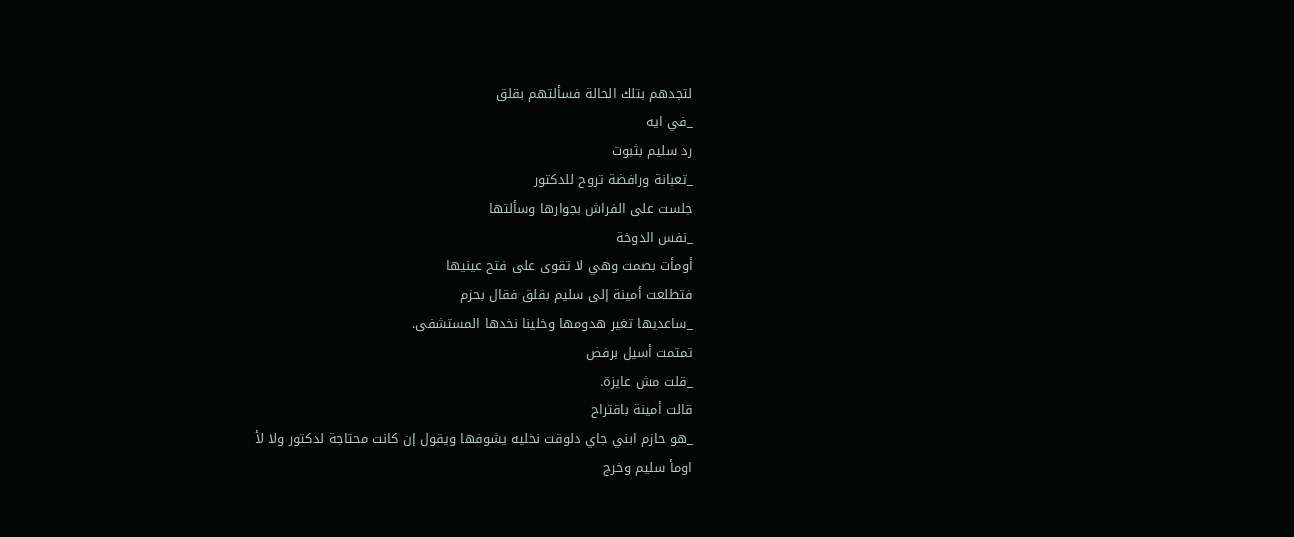لتجدهم بتلك الحالة فسألتهم بقلق
_في ايه
رد سليم بثبوت
_تعبانة ورافضة تروح للدكتور
جلست على الفراش بجوارها وسألتها
_نفس الدوخة
أومأت بصمت وهي لا تقوى على فتح عينيها
فتطلعت أمينة إلى سليم بقلق فقال بحزم
_ساعديها تغير هدومها وخلينا نخدها المستشفى.
تمتمت أسيل برفض
_قلت مش عايزة.
قالت أمينة باقتراح
_هو حازم ابني جاي دلوقت نخليه يشوفها ويقول إن كانت محتاجة لدكتور ولا لأ
اومأ سليم وخرج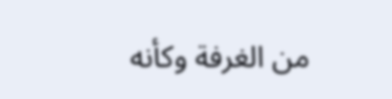من الغرفة وكأنه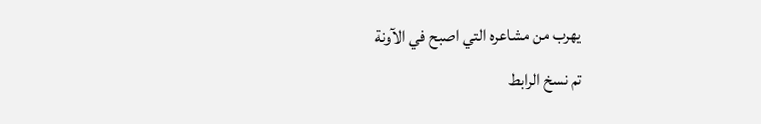يهرب من مشاعره التي اصبح في الآونة
تم نسخ الرابط